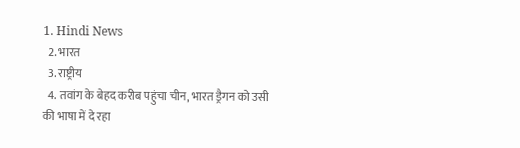1. Hindi News
  2. भारत
  3. राष्ट्रीय
  4. तवांग के बेहद करीब पहुंचा चीन, भारत ड्रैगन को उसी की भाषा में दे रहा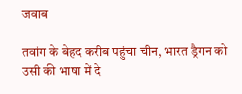जवाब

तवांग के बेहद करीब पहुंचा चीन, भारत ड्रैगन को उसी की भाषा में दे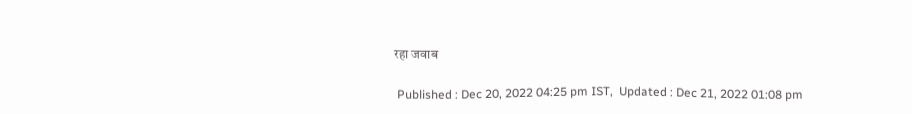रहा जवाब

 Published : Dec 20, 2022 04:25 pm IST,  Updated : Dec 21, 2022 01:08 pm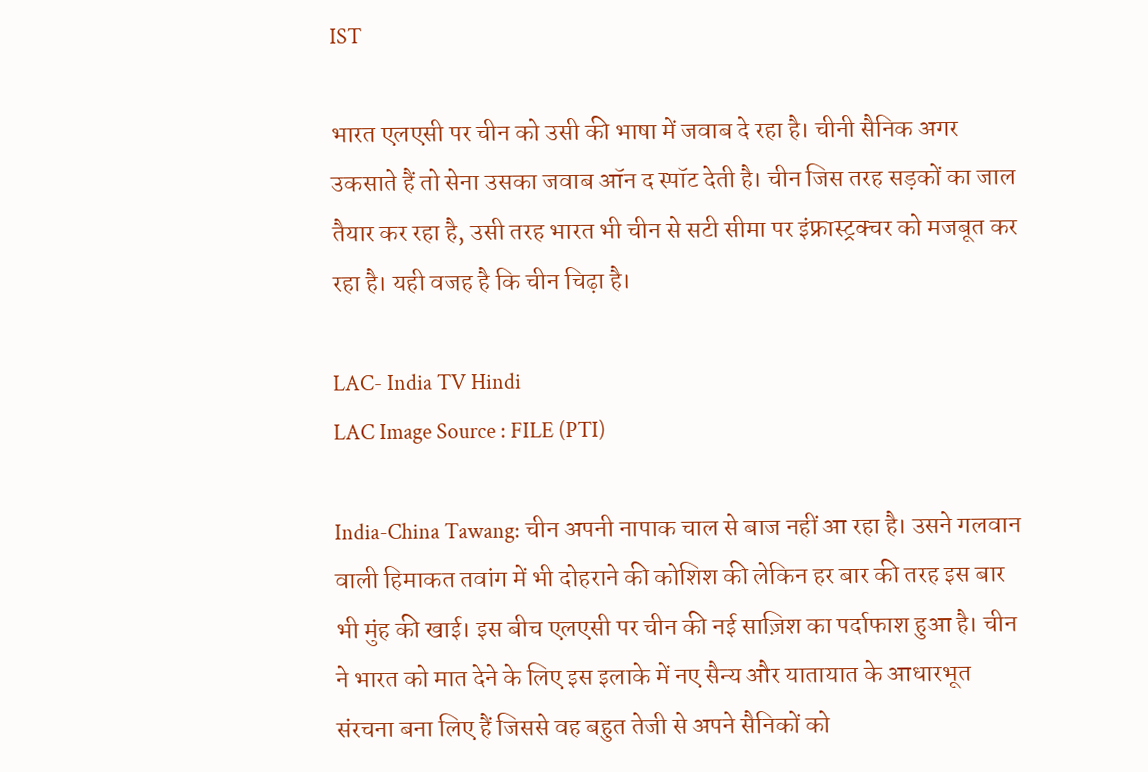IST

भारत एलएसी पर चीन को उसी की भाषा में जवाब दे रहा है। चीनी सैनिक अगर उकसाते हैं तो सेना उसका जवाब ऑन द स्पॉट देती है। चीन जिस तरह सड़कों का जाल तैयार कर रहा है, उसी तरह भारत भी चीन से सटी सीमा पर इंफ्रास्ट्रक्चर को मजबूत कर रहा है। यही वजह है कि चीन चिढ़ा है।

LAC- India TV Hindi
LAC Image Source : FILE (PTI)

India-China Tawang: चीन अपनी नापाक चाल से बाज नहीं आ रहा है। उसने गलवान वाली हिमाकत तवांग में भी दोहराने की कोशिश की लेकिन हर बार की तरह इस बार भी मुंह की खाई। इस बीच एलएसी पर चीन की नई साज़िश का पर्दाफाश हुआ है। चीन ने भारत को मात देने के लिए इस इलाके में नए सैन्‍य और यातायात के आधारभूत संरचना बना लिए हैं जिससे वह बहुत तेजी से अपने सैनिकों को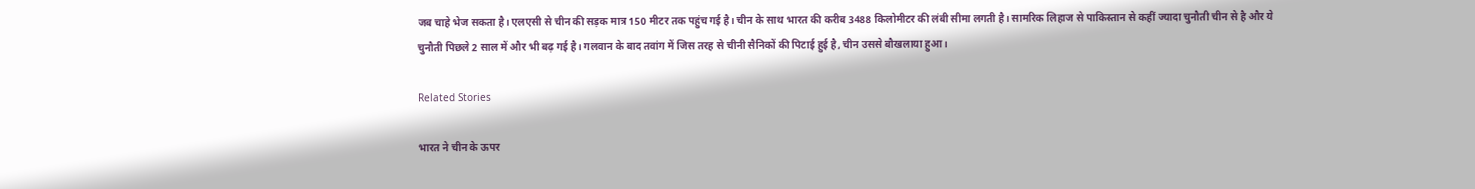जब चाहे भेज सकता है। एलएसी से चीन की सड़क मात्र 150 मीटर तक पहुंच गई है। चीन के साथ भारत की करीब 3488 किलोमीटर की लंबी सीमा लगती है। सामरिक लिहाज से पाकिस्तान से कहीं ज्यादा चुनौती चीन से है और ये चुनौती पिछले 2 साल में और भी बढ़ गई है। गलवान के बाद तवांग में जिस तरह से चीनी सैनिकों की पिटाई हुई है, चीन उससे बौखलाया हुआ।

Related Stories

भारत ने चीन के ऊपर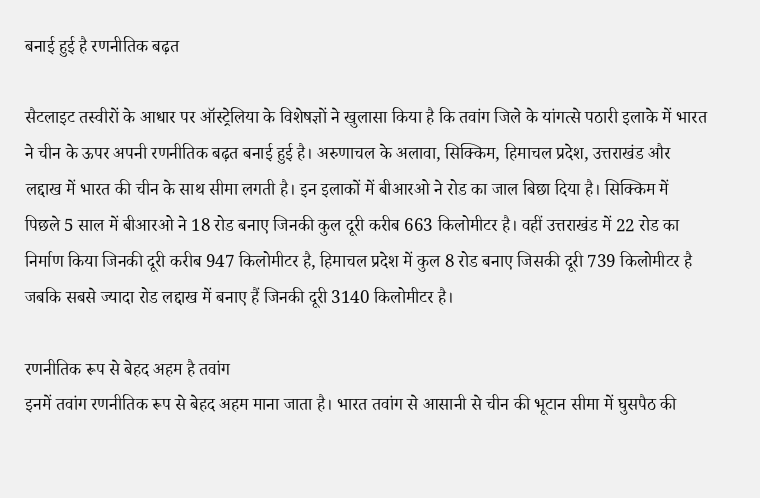बनाई हुई है रणनीतिक बढ़त

सैटलाइट तस्‍वीरों के आधार पर ऑस्‍ट्रेलिया के विशेषज्ञों ने खुलासा किया है कि तवांग जिले के यांगत्‍से पठारी इलाके में भारत ने चीन के ऊपर अपनी रणनीतिक बढ़त बनाई हुई है। अरुणाचल के अलावा, सिक्किम, हिमाचल प्रदेश, उत्तराखंड और लद्दाख में भारत की चीन के साथ सीमा लगती है। इन इलाकों में बीआरओ ने रोड का जाल बिछा दिया है। सिक्किम में  पिछले 5 साल में बीआरओ ने 18 रोड बनाए जिनकी कुल दूरी करीब 663 किलोमीटर है। वहीं उत्तराखंड में 22 रोड का निर्माण किया जिनकी दूरी करीब 947 किलोमीटर है, हिमाचल प्रदेश में कुल 8 रोड बनाए जिसकी दूरी 739 किलोमीटर है जबकि सबसे ज्यादा रोड लद्दाख में बनाए हैं जिनकी दूरी 3140 किलोमीटर है।

रणनीतिक रूप से बेहद अहम है तवांग
इनमें तवांग रणनीतिक रूप से बेहद अहम माना जाता है। भारत तवांग से आसानी से चीन की भूटान सीमा में घुसपैठ की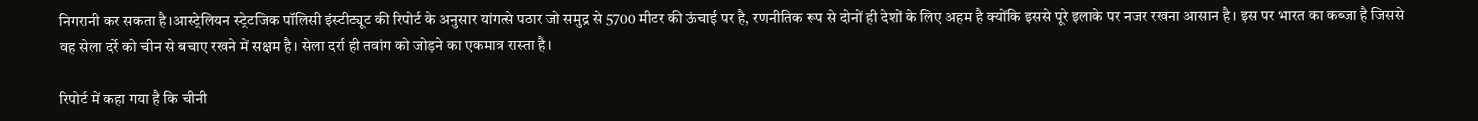निगरानी कर सकता है।आस्‍ट्रेलियन स्‍ट्रेटजिक पॉलिसी इंस्‍टीट्यूट की रिपोर्ट के अनुसार यांगत्‍से पठार जो समुद्र से 5700 मीटर की ऊंचाई पर है, रणनीतिक रूप से दोनों ही देशों के लिए अहम है क्योंकि इससे पूरे इलाके पर नजर रखना आसान है। इस पर भारत का कब्‍जा है जिससे वह सेला दर्रे को चीन से बचाए रखने में सक्षम है। सेला दर्रा ही तवांग को जोड़ने का एकमात्र रास्‍ता है।

रिपोर्ट में कहा गया है कि चीनी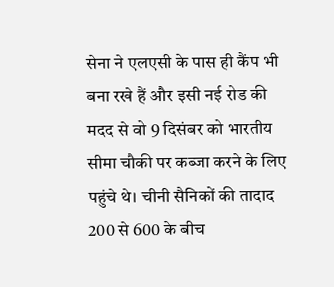सेना ने एलएसी के पास ही कैंप भी बना रखे हैं और इसी नई रोड की मदद से वो 9 दिसंबर को भारतीय सीमा चौकी पर कब्‍जा करने के लिए पहुंचे थे। चीनी सैनिकों की तादाद 200 से 600 के बीच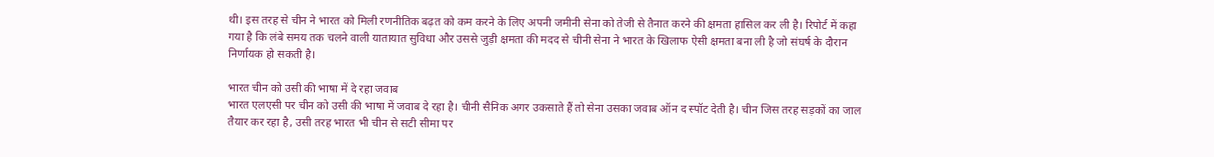थी। इस तरह से चीन ने भारत को मिली रणनीतिक बढ़त को कम करने के लिए अपनी जमीनी सेना को तेजी से तैनात करने की क्षमता हासिल कर ली है। रिपोर्ट में कहा गया है कि लंबे समय तक चलने वाली यातायात सुविधा और उससे जुड़ी क्षमता की मदद से चीनी सेना ने भारत के खिलाफ ऐसी क्षमता बना ली है जो संघर्ष के दौरान निर्णायक हो सकती है।

भारत चीन को उसी की भाषा में दे रहा जवाब
भारत एलएसी पर चीन को उसी की भाषा में जवाब दे रहा है। चीनी सैनिक अगर उकसाते हैं तो सेना उसका जवाब ऑन द स्पॉट देती है। चीन जिस तरह सड़कों का जाल तैयार कर रहा है, उसी तरह भारत भी चीन से सटी सीमा पर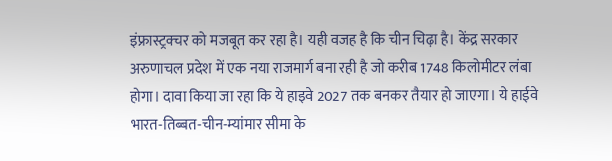इंफ्रास्ट्रक्चर को मजबूत कर रहा है। यही वजह है कि चीन चिढ़ा है। केंद्र सरकार अरुणाचल प्रदेश में एक नया राजमार्ग बना रही है जो करीब 1748 किलोमीटर लंबा होगा। दावा किया जा रहा कि ये हाइवे 2027 तक बनकर तैयार हो जाएगा। ये हाईवे भारत-तिब्बत-चीन-म्यांमार सीमा के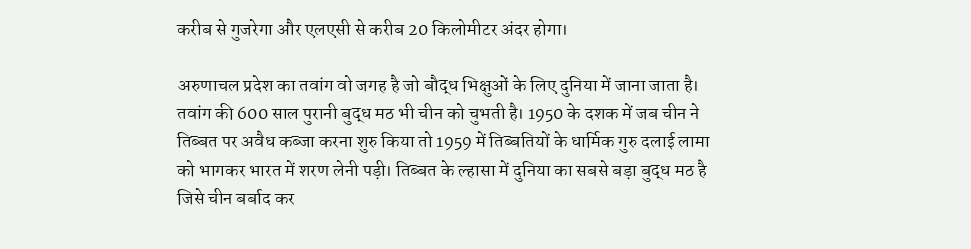करीब से गुजरेगा और एलएसी से करीब 20 किलोमीटर अंदर होगा।

अरुणाचल प्रदेश का तवांग वो जगह है जो बौद्ध भिक्षुओं के लिए दुनिया में जाना जाता है। तवांग की 600 साल पुरानी बुद्ध मठ भी चीन को चुभती है। 1950 के दशक में जब चीन ने तिब्बत पर अवैध कब्जा करना शुरु किया तो 1959 में तिब्बतियों के धार्मिक गुरु दलाई लामा को भागकर भारत में शरण लेनी पड़ी। तिब्बत के ल्हासा में दुनिया का सबसे बड़ा बुद्ध मठ है जिसे चीन बर्बाद कर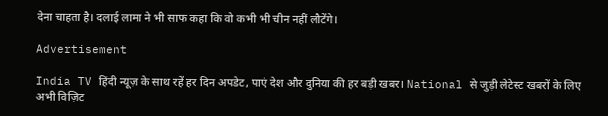देना चाहता है। दलाई लामा ने भी साफ कहा कि वो कभी भी चीन नहीं लौटेंगे।

Advertisement

India TV हिंदी न्यूज़ के साथ रहें हर दिन अपडेट, पाएं देश और दुनिया की हर बड़ी खबर। National से जुड़ी लेटेस्ट खबरों के लिए अभी विज़िट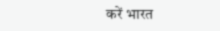करें भारत